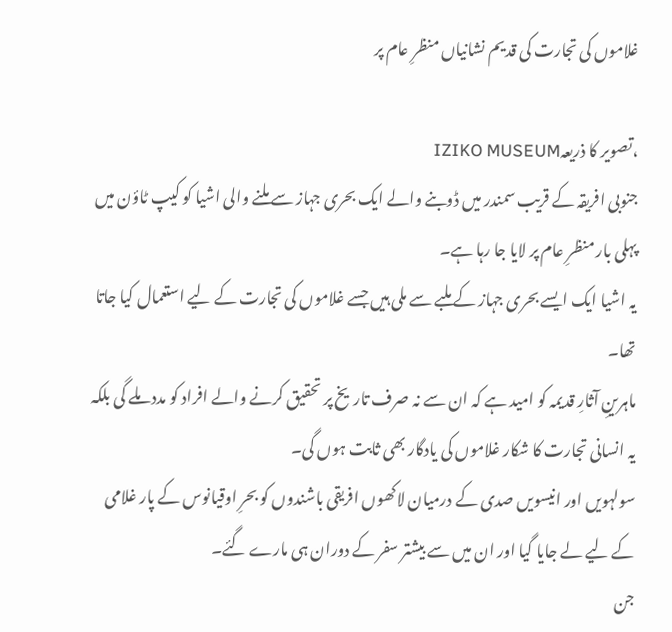غلاموں کی تجارت کی قدیم نشانیاں منظرِ عام پر

،تصویر کا ذریعہIZIKO MUSEUM
جنوبی افریقہ کے قریب سمندر میں ڈوبنے والے ایک بحری جہاز سے ملنے والی اشیا کو کیپ ٹاؤن میں پہلی بار منظرِ عام پر لایا جا رہا ہے۔
یہ اشیا ایک ایسے بحری جہاز کے ملبے سے ملی ہیں جسے غلاموں کی تجارت کے لیے استعمال کیا جاتا تھا۔
ماہرینِ آثارِ قدیمہ کو امید ہے کہ ان سے نہ صرف تاریخ پر تحقیق کرنے والے افراد کو مدد ملے گی بلکہ یہ انسانی تجارت کا شکار غلاموں کی یادگار بھی ثابت ہوں گی۔
سولہویں اور انیسویں صدی کے درمیان لاکھوں افریقی باشندوں کو بحرِ اوقیانوس کے پار غلامی کے لیے لے جایا گیا اور ان میں سے بیشتر سفر کے دوران ہی مارے گئے۔
جن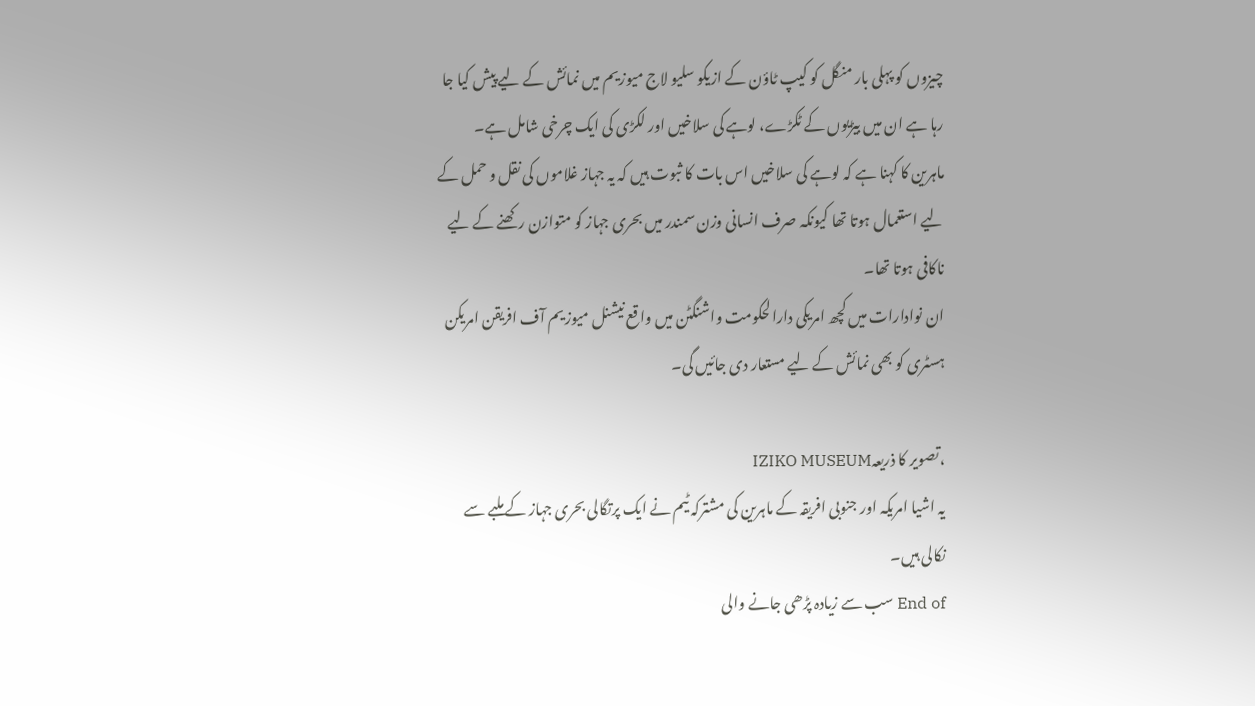چیزوں کو پہلی بار منگل کو کیپ ٹاؤن کے ازیکو سلیو لاج میوزیم میں نمائش کے لیے پیش کیا جا رہا ہے ان میں بیڑیوں کے ٹکڑے، لوہے کی سلاخیں اور لکڑی کی ایک چرخی شامل ہے۔
ماہرین کا کہنا ہے کہ لوہے کی سلاخیں اس بات کا ثبوت ہیں کہ یہ جہاز غلاموں کی نقل و حمل کے لیے استعمال ہوتا تھا کیونکہ صرف انسانی وزن سمندر میں بحری جہاز کو متوازن رکھنے کے لیے ناکافی ہوتا تھا۔
ان نوادارات میں کچھ امریکی دارالحکومت واشنگٹن میں واقع نیشنل میوزیم آف افریقن امریکن ہسٹری کو بھی نمائش کے لیے مستعار دی جائیں گی۔

،تصویر کا ذریعہIZIKO MUSEUM
یہ اشیا امریکہ اور جنوبی افریقہ کے ماہرین کی مشترکہ ٹیم نے ایک پرتگالی بحری جہاز کے ملبے سے نکالی ہیں۔
End of سب سے زیادہ پڑھی جانے والی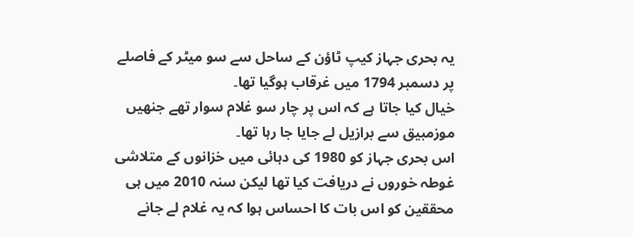یہ بحری جہاز کیپ ٹاؤن کے ساحل سے سو میٹر کے فاصلے پر دسمبر 1794 میں غرقاب ہوگیا تھا۔
خیال کیا جاتا ہے کہ اس پر چار سو غلام سوار تھے جنھیں موزمبیق سے برازیل لے جایا جا رہا تھا۔
اس بحری جہاز کو 1980 کی دہائی میں خزانوں کے متلاشی غوطہ خوروں نے دریافت کیا تھا لیکن سنہ 2010 میں ہی محققین کو اس بات کا احساس ہوا کہ یہ غلام لے جانے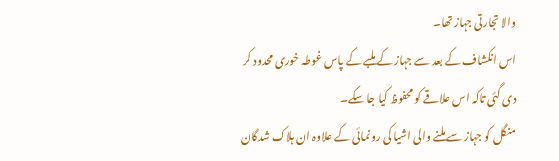والا تجارتی جہاز تھا۔
اس انکشاف کے بعد سے جہاز کے ملبے کے پاس غوطہ خوری محدود کر دی گئی تاکہ اس علاقے کو محفوظ کیا جا سکے۔
منگل کو جہاز سے ملنے والی اشیا کی رونمائی کے علاوہ ان ہلاک شدگان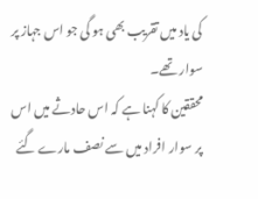کی یاد میں تقریب بھی ہو گی جو اس جہاز پر سوار تھے۔
محققین کا کہنا ہے کہ اس حادثے میں اس پر سوار افراد میں سے نصف مارے گئے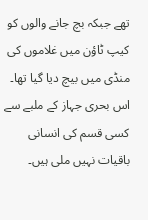تھے جبکہ بچ جانے والوں کو کیپ ٹاؤن میں غلاموں کی منڈی میں بیچ دیا گیا تھا۔
اس بحری جہاز کے ملبے سے کسی قسم کی انسانی باقیات نہیں ملی ہیں۔